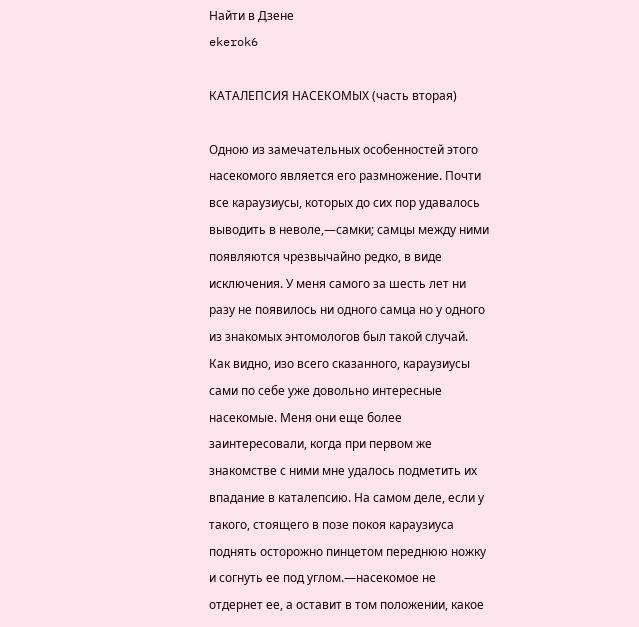Найти в Дзене
ekerok6

КАТАЛЕПСИЯ НАСЕКОМЫХ (часть вторая)

Одною из замечательных особенностей этого насекомого является его размножение. Почти все караузиусы, которых до сих пор удавалось выводить в неволе,—самки; самцы между ними появляются чрезвычайно редко, в виде исключения. У меня самого за шесть лет ни разу не появилось ни одного самца но у одного из знакомых энтомологов был такой случай. Как видно, изо всего сказанного, караузиусы сами по себе уже довольно интересные насекомые. Меня они еще более заинтересовали, когда при первом же знакомстве с ними мне удалось подметить их впадание в каталепсию. На самом деле, если у такого, стоящего в позе покоя караузиуса поднять осторожно пинцетом переднюю ножку и согнуть ее под углом.—насекомое не отдернет ее, а оставит в том положении, какое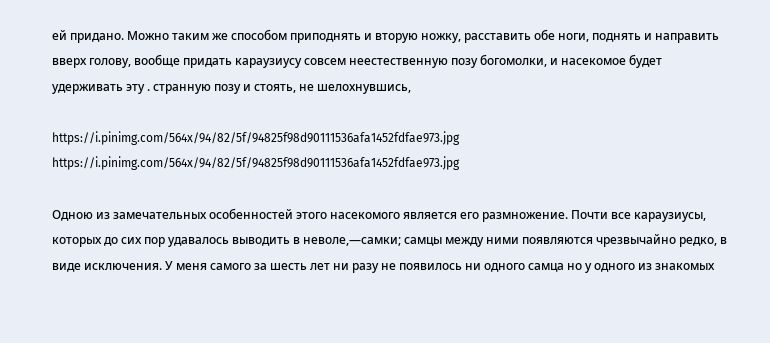ей придано. Можно таким же способом приподнять и вторую ножку, расставить обе ноги, поднять и направить вверх голову, вообще придать караузиусу совсем неестественную позу богомолки, и насекомое будет удерживать эту . странную позу и стоять, не шелохнувшись,

https://i.pinimg.com/564x/94/82/5f/94825f98d90111536afa1452fdfae973.jpg
https://i.pinimg.com/564x/94/82/5f/94825f98d90111536afa1452fdfae973.jpg

Одною из замечательных особенностей этого насекомого является его размножение. Почти все караузиусы, которых до сих пор удавалось выводить в неволе,—самки; самцы между ними появляются чрезвычайно редко, в виде исключения. У меня самого за шесть лет ни разу не появилось ни одного самца но у одного из знакомых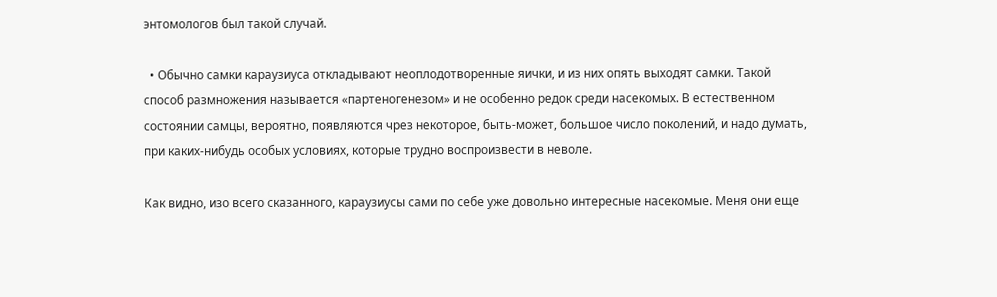энтомологов был такой случай.

  • Обычно самки караузиуса откладывают неоплодотворенные яички, и из них опять выходят самки. Такой способ размножения называется «партеногенезом» и не особенно редок среди насекомых. В естественном состоянии самцы, вероятно, появляются чрез некоторое, быть-может, большое число поколений, и надо думать, при каких-нибудь особых условиях, которые трудно воспроизвести в неволе.

Как видно, изо всего сказанного, караузиусы сами по себе уже довольно интересные насекомые. Меня они еще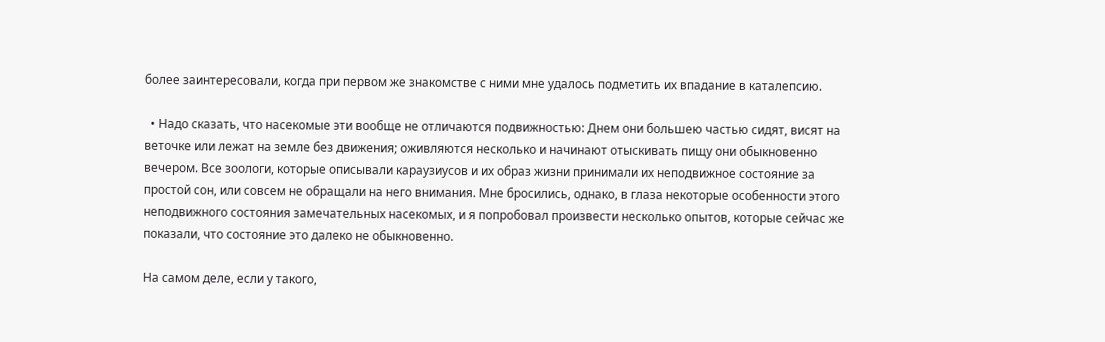более заинтересовали, когда при первом же знакомстве с ними мне удалось подметить их впадание в каталепсию.

  • Надо сказать, что насекомые эти вообще не отличаются подвижностью: Днем они большею частью сидят, висят на веточке или лежат на земле без движения; оживляются несколько и начинают отыскивать пищу они обыкновенно вечером. Все зоологи, которые описывали караузиусов и их образ жизни принимали их неподвижное состояние за простой сон, или совсем не обращали на него внимания. Мне бросились, однако, в глаза некоторые особенности этого неподвижного состояния замечательных насекомых, и я попробовал произвести несколько опытов, которые сейчас же показали, что состояние это далеко не обыкновенно.

На самом деле, если у такого,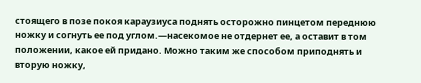стоящего в позе покоя караузиуса поднять осторожно пинцетом переднюю ножку и согнуть ее под углом.—насекомое не отдернет ее, а оставит в том положении, какое ей придано. Можно таким же способом приподнять и вторую ножку,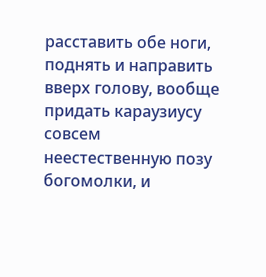расставить обе ноги, поднять и направить вверх голову, вообще придать караузиусу совсем неестественную позу богомолки, и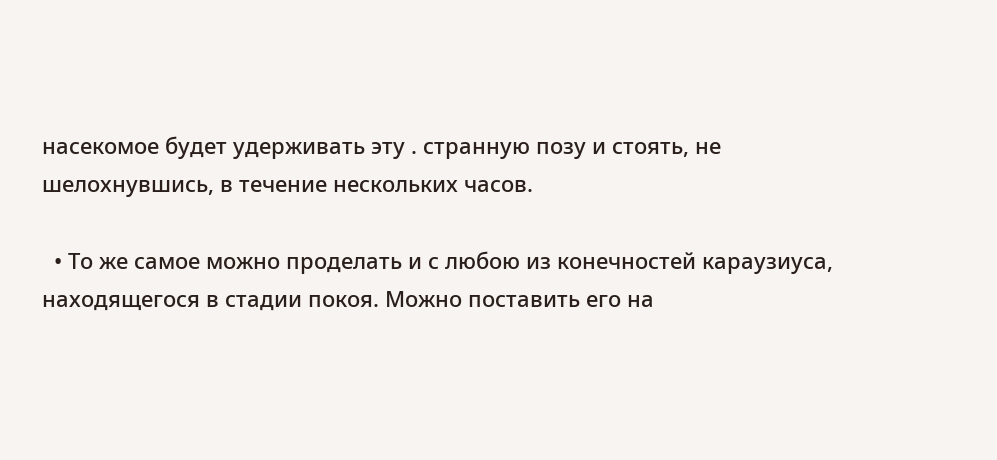насекомое будет удерживать эту . странную позу и стоять, не шелохнувшись, в течение нескольких часов.

  • То же самое можно проделать и с любою из конечностей караузиуса, находящегося в стадии покоя. Можно поставить его на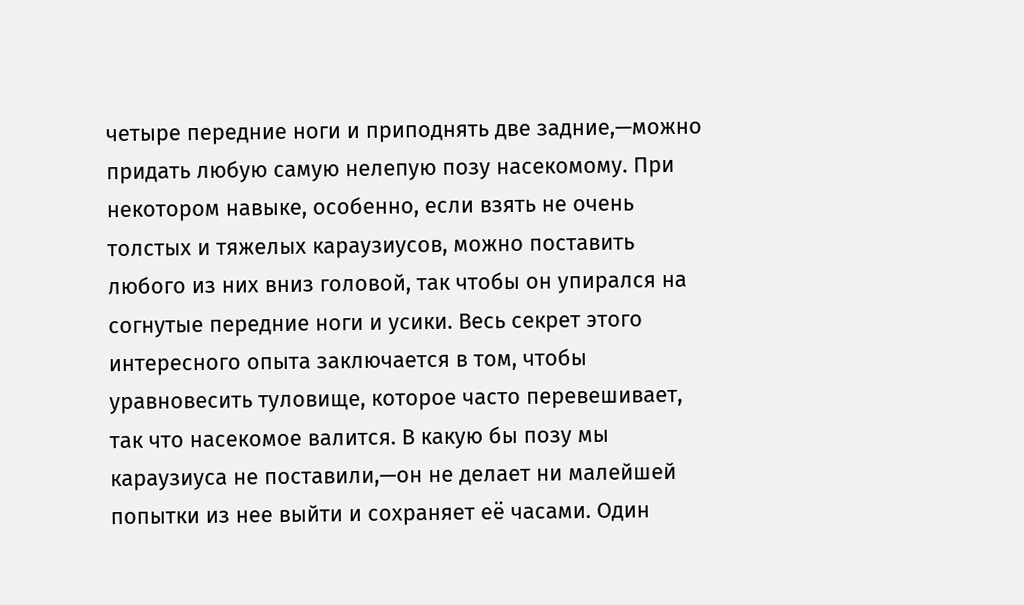четыре передние ноги и приподнять две задние,—можно придать любую самую нелепую позу насекомому. При некотором навыке, особенно, если взять не очень толстых и тяжелых караузиусов, можно поставить любого из них вниз головой, так чтобы он упирался на согнутые передние ноги и усики. Весь секрет этого интересного опыта заключается в том, чтобы уравновесить туловище, которое часто перевешивает, так что насекомое валится. В какую бы позу мы караузиуса не поставили,—он не делает ни малейшей попытки из нее выйти и сохраняет её часами. Один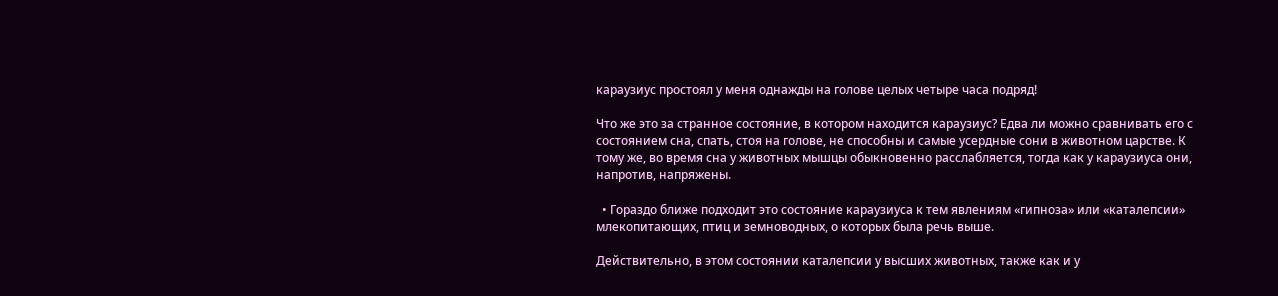караузиус простоял у меня однажды на голове целых четыре часа подряд!

Что же это за странное состояние, в котором находится караузиус? Едва ли можно сравнивать его с состоянием сна, спать, стоя на голове, не способны и самые усердные сони в животном царстве. К тому же, во время сна у животных мышцы обыкновенно расслабляется, тогда как у караузиуса они, напротив, напряжены.

  • Гораздо ближе подходит это состояние караузиуса к тем явлениям «гипноза» или «каталепсии» млекопитающих, птиц и земноводных, о которых была речь выше.

Действительно, в этом состоянии каталепсии у высших животных, также как и у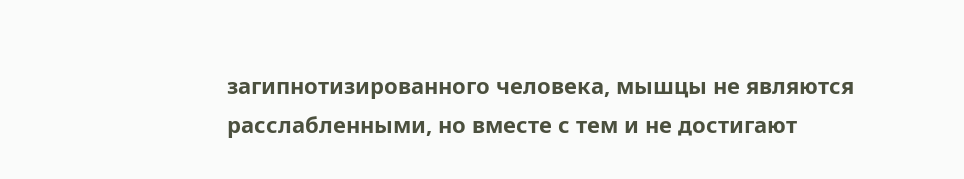загипнотизированного человека, мышцы не являются расслабленными, но вместе с тем и не достигают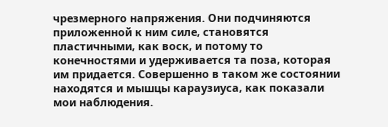чрезмерного напряжения. Они подчиняются приложенной к ним силе, становятся пластичными, как воск, и потому то конечностями и удерживается та поза, которая им придается. Совершенно в таком же состоянии находятся и мышцы караузиуса, как показали мои наблюдения.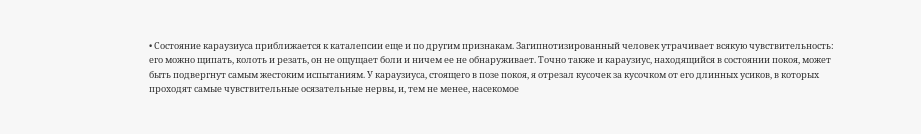• Состояние караузиуса приближается к каталепсии еще и по другим признакам. Загипнотизированный человек утрачивает всякую чувствительность: его можно щипать, колоть и резать, он не ощущает боли и ничем ее не обнаруживает. Точно также и караузиус, находящийся в состоянии покоя, может быть подвергнут самым жестоким испытаниям. У караузиуса, стоящего в позе покоя, я отрезал кусочек за кусочком от его длинных усиков, в которых проходят самые чувствительные осязательные нервы, и, тем не менее, насекомое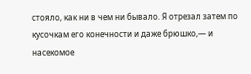стояло, как ни в чем ни бывало. Я отрезал затем по кусочкам его конечности и даже брюшко,— и насекомое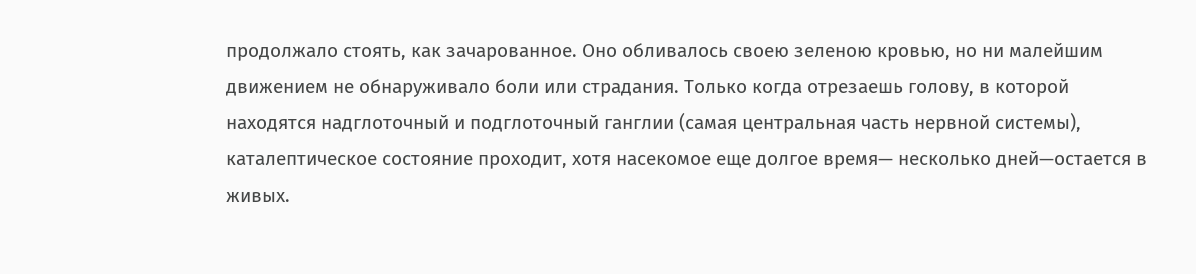продолжало стоять, как зачарованное. Оно обливалось своею зеленою кровью, но ни малейшим движением не обнаруживало боли или страдания. Только когда отрезаешь голову, в которой находятся надглоточный и подглоточный ганглии (самая центральная часть нервной системы), каталептическое состояние проходит, хотя насекомое еще долгое время— несколько дней—остается в живых.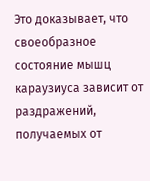Это доказывает, что своеобразное состояние мышц караузиуса зависит от раздражений, получаемых от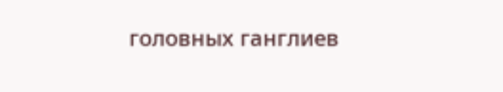головных ганглиев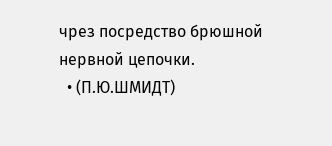чрез посредство брюшной нервной цепочки.
  • (П.Ю.ШМИДТ)